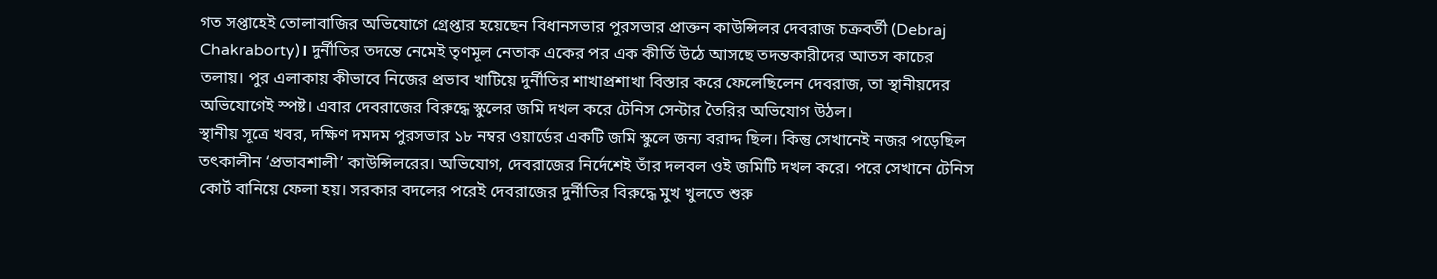গত সপ্তাহেই তোলাবাজির অভিযোগে গ্রেপ্তার হয়েছেন বিধানসভার পুরসভার প্রাক্তন কাউন্সিলর দেবরাজ চক্রবর্তী (Debraj Chakraborty)। দুর্নীতির তদন্তে নেমেই তৃণমূল নেতাক একের পর এক কীর্তি উঠে আসছে তদন্তকারীদের আতস কাচের তলায়। পুর এলাকায় কীভাবে নিজের প্রভাব খাটিয়ে দুর্নীতির শাখাপ্রশাখা বিস্তার করে ফেলেছিলেন দেবরাজ, তা স্থানীয়দের অভিযোগেই স্পষ্ট। এবার দেবরাজের বিরুদ্ধে স্কুলের জমি দখল করে টেনিস সেন্টার তৈরির অভিযোগ উঠল।
স্থানীয় সূত্রে খবর, দক্ষিণ দমদম পুরসভার ১৮ নম্বর ওয়ার্ডের একটি জমি স্কুলে জন্য বরাদ্দ ছিল। কিন্তু সেখানেই নজর পড়েছিল তৎকালীন ‘প্রভাবশালী’ কাউন্সিলরের। অভিযোগ, দেবরাজের নির্দেশেই তাঁর দলবল ওই জমিটি দখল করে। পরে সেখানে টেনিস কোর্ট বানিয়ে ফেলা হয়। সরকার বদলের পরেই দেবরাজের দুর্নীতির বিরুদ্ধে মুখ খুলতে শুরু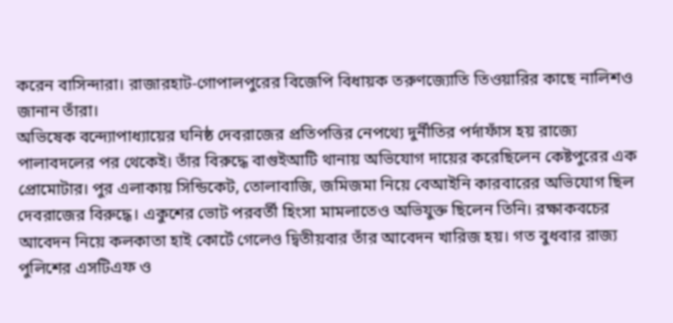করেন বাসিন্দারা। রাজারহাট-গোপালপুরের বিজেপি বিধায়ক তরুণজ্যোতি তিওয়ারির কাছে নালিশও জানান তাঁরা।
অভিষেক বন্দ্যোপাধ্যায়ের ঘনিষ্ঠ দেবরাজের প্রতিপত্তির নেপথ্যে দুর্নীতির পর্দাফাঁস হয় রাজ্যে পালাবদলের পর থেকেই। তাঁর বিরুদ্ধে বাগুইআটি থানায় অভিযোগ দায়ের করেছিলেন কেষ্টপুরের এক প্রোমোটার। পুর এলাকায় সিন্ডিকেট, তোলাবাজি, জমিজমা নিয়ে বেআইনি কারবারের অভিযোগ ছিল দেবরাজের বিরুদ্ধে। একুশের ভোট পরবর্তী হিংসা মামলাতেও অভিযুক্ত ছিলেন তিনি। রক্ষাকবচের আবেদন নিয়ে কলকাতা হাই কোর্টে গেলেও দ্বিতীয়বার তাঁর আবেদন খারিজ হয়। গত বুধবার রাজ্য পুলিশের এসটিএফ ও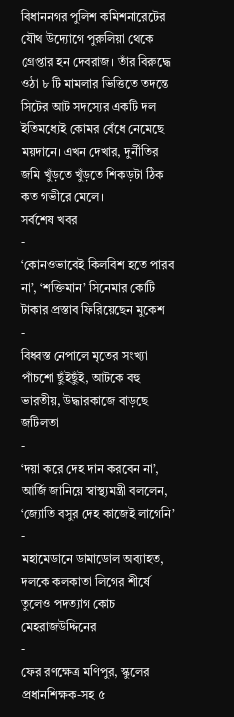বিধাননগর পুলিশ কমিশনারেটের যৌথ উদ্যোগে পুরুলিয়া থেকে গ্রেপ্তার হন দেবরাজ। তাঁর বিরুদ্ধে ওঠা ৮ টি মামলার ভিত্তিতে তদন্তে সিটের আট সদস্যের একটি দল ইতিমধ্যেই কোমর বেঁধে নেমেছে ময়দানে। এখন দেখার, দুর্নীতির জমি খুঁড়তে খুঁড়তে শিকড়টা ঠিক কত গভীরে মেলে।
সর্বশেষ খবর
-
‘কোনওভাবেই কিলবিশ হতে পারব না’, ‘শক্তিমান’ সিনেমার কোটি টাকার প্রস্তাব ফিরিয়েছেন মুকেশ
-
বিধ্বস্ত নেপালে মৃতের সংখ্যা পাঁচশো ছুঁইছুঁই, আটকে বহু ভারতীয়, উদ্ধারকাজে বাড়ছে জটিলতা
-
‘দয়া করে দেহ দান করবেন না’, আর্জি জানিয়ে স্বাস্থ্যমন্ত্রী বললেন, ‘জ্যোতি বসুর দেহ কাজেই লাগেনি’
-
মহামেডানে ডামাডোল অব্যাহত, দলকে কলকাতা লিগের শীর্ষে তুলেও পদত্যাগ কোচ মেহরাজউদ্দিনের
-
ফের রণক্ষেত্র মণিপুর, স্কুলের প্রধানশিক্ষক-সহ ৫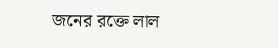জনের রক্তে লাল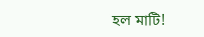হল মাটি!